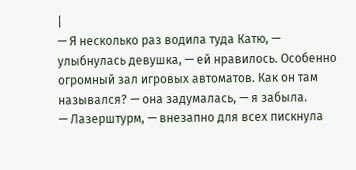|
— Я несколько раз водила туда Катю, — улыбнулась девушка, — ей нравилось. Особенно огромный зал игровых автоматов. Как он там назывался? — она задумалась, — я забыла.
— Лазерштурм, — внезапно для всех пискнула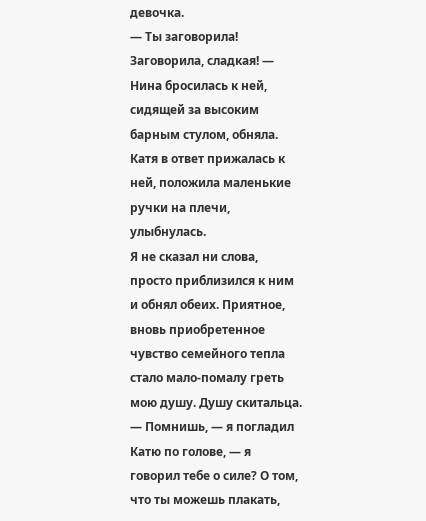девочка.
— Ты заговорила! Заговорила, сладкая! — Нина бросилась к ней, сидящей за высоким барным стулом, обняла. Катя в ответ прижалась к ней, положила маленькие ручки на плечи, улыбнулась.
Я не сказал ни слова, просто приблизился к ним и обнял обеих. Приятное, вновь приобретенное чувство семейного тепла стало мало-помалу греть мою душу. Душу скитальца.
— Помнишь, — я погладил Катю по голове, — я говорил тебе о силе? О том, что ты можешь плакать,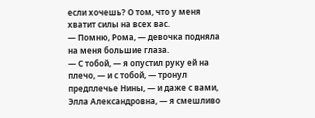если хочешь? О том, что у меня хватит силы на всех вас.
— Помню, Рома, — девочка подняла на меня большие глаза.
— С тобой, — я опустил руку ей на плечо, — и с тобой, — тронул предплечье Нины, — и даже с вами, Элла Александровна, — я смешливо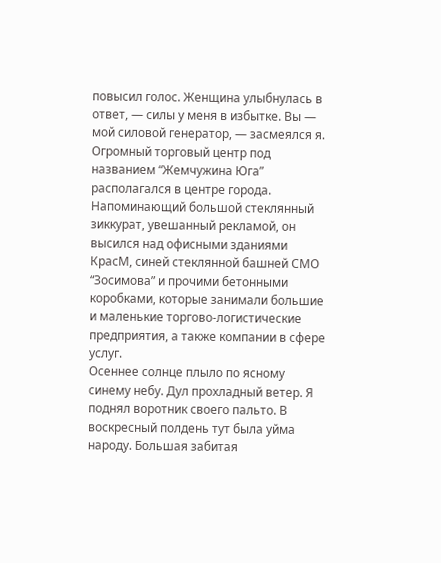повысил голос. Женщина улыбнулась в ответ, — силы у меня в избытке. Вы — мой силовой генератор, — засмеялся я.
Огромный торговый центр под названием “Жемчужина Юга” располагался в центре города. Напоминающий большой стеклянный зиккурат, увешанный рекламой, он высился над офисными зданиями КрасМ, синей стеклянной башней СМО “Зосимова” и прочими бетонными коробками, которые занимали большие и маленькие торгово-логистические предприятия, а также компании в сфере услуг.
Осеннее солнце плыло по ясному синему небу. Дул прохладный ветер. Я поднял воротник своего пальто. В воскресный полдень тут была уйма народу. Большая забитая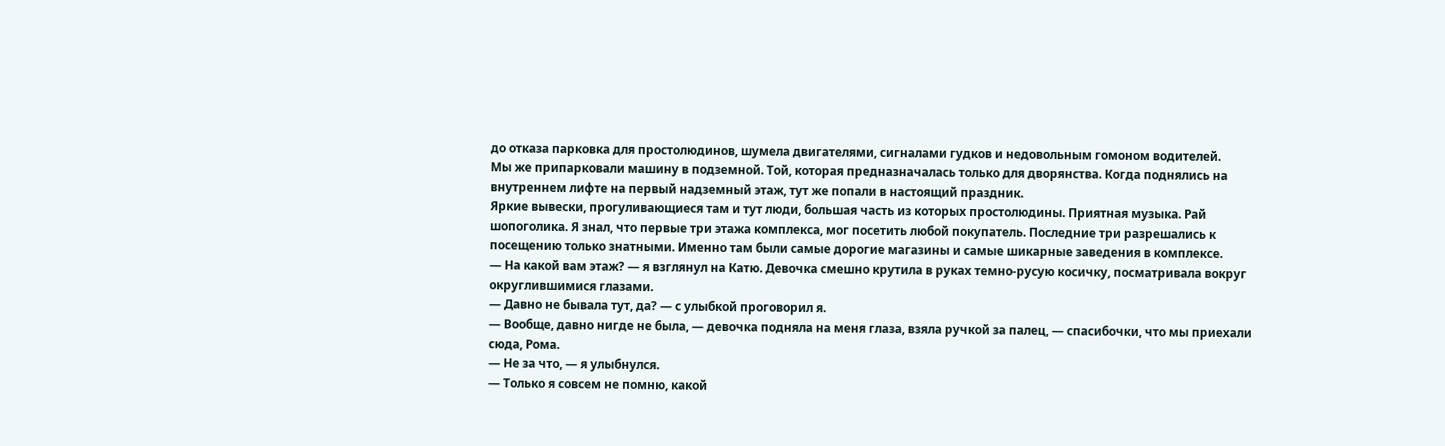до отказа парковка для простолюдинов, шумела двигателями, сигналами гудков и недовольным гомоном водителей.
Мы же припарковали машину в подземной. Той, которая предназначалась только для дворянства. Когда поднялись на внутреннем лифте на первый надземный этаж, тут же попали в настоящий праздник.
Яркие вывески, прогуливающиеся там и тут люди, большая часть из которых простолюдины. Приятная музыка. Рай шопоголика. Я знал, что первые три этажа комплекса, мог посетить любой покупатель. Последние три разрешались к посещению только знатными. Именно там были самые дорогие магазины и самые шикарные заведения в комплексе.
— На какой вам этаж? — я взглянул на Катю. Девочка смешно крутила в руках темно-русую косичку, посматривала вокруг округлившимися глазами.
— Давно не бывала тут, да? — с улыбкой проговорил я.
— Вообще, давно нигде не была, — девочка подняла на меня глаза, взяла ручкой за палец, — спасибочки, что мы приехали сюда, Рома.
— Не за что, — я улыбнулся.
— Только я совсем не помню, какой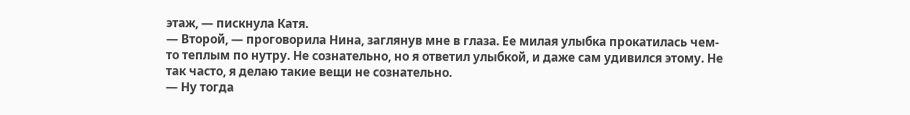этаж, — пискнула Катя.
— Второй, — проговорила Нина, заглянув мне в глаза. Ее милая улыбка прокатилась чем-то теплым по нутру. Не сознательно, но я ответил улыбкой, и даже сам удивился этому. Не так часто, я делаю такие вещи не сознательно.
— Ну тогда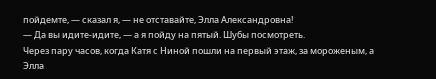пойдемте, — сказал я, — не отставайте, Элла Александровна!
— Да вы идите-идите, — а я пойду на пятый. Шубы посмотреть.
Через пару часов, когда Катя с Ниной пошли на первый этаж, за мороженым, а Элла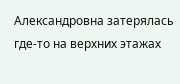Александровна затерялась где-то на верхних этажах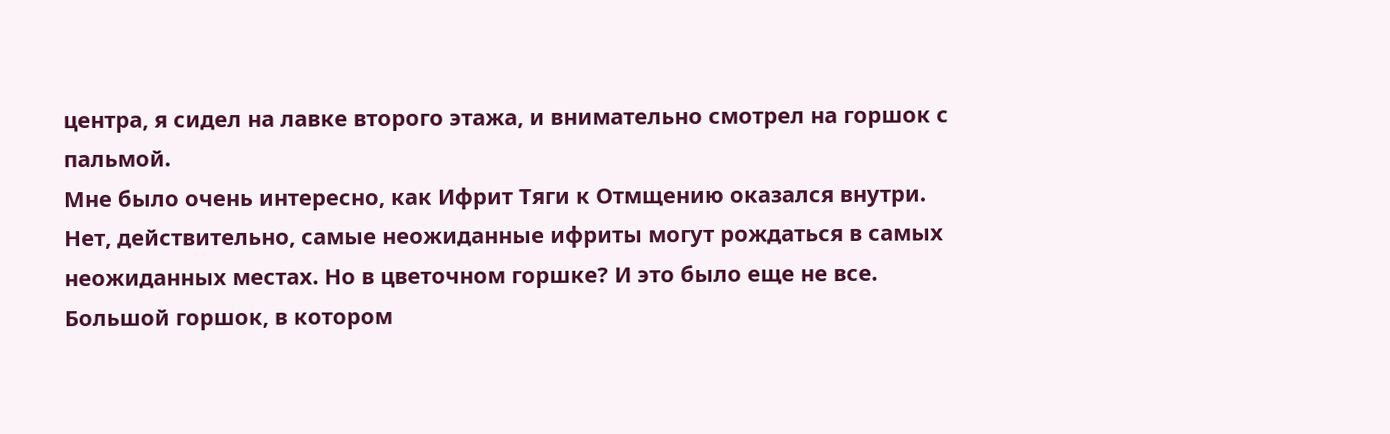центра, я сидел на лавке второго этажа, и внимательно смотрел на горшок с пальмой.
Мне было очень интересно, как Ифрит Тяги к Отмщению оказался внутри. Нет, действительно, самые неожиданные ифриты могут рождаться в самых неожиданных местах. Но в цветочном горшке? И это было еще не все.
Большой горшок, в котором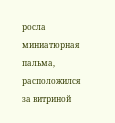росла миниатюрная пальма, расположился за витриной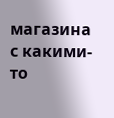магазина с какими-то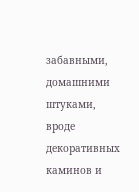забавными, домашними штуками, вроде декоративных каминов и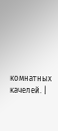комнатных качелей. |